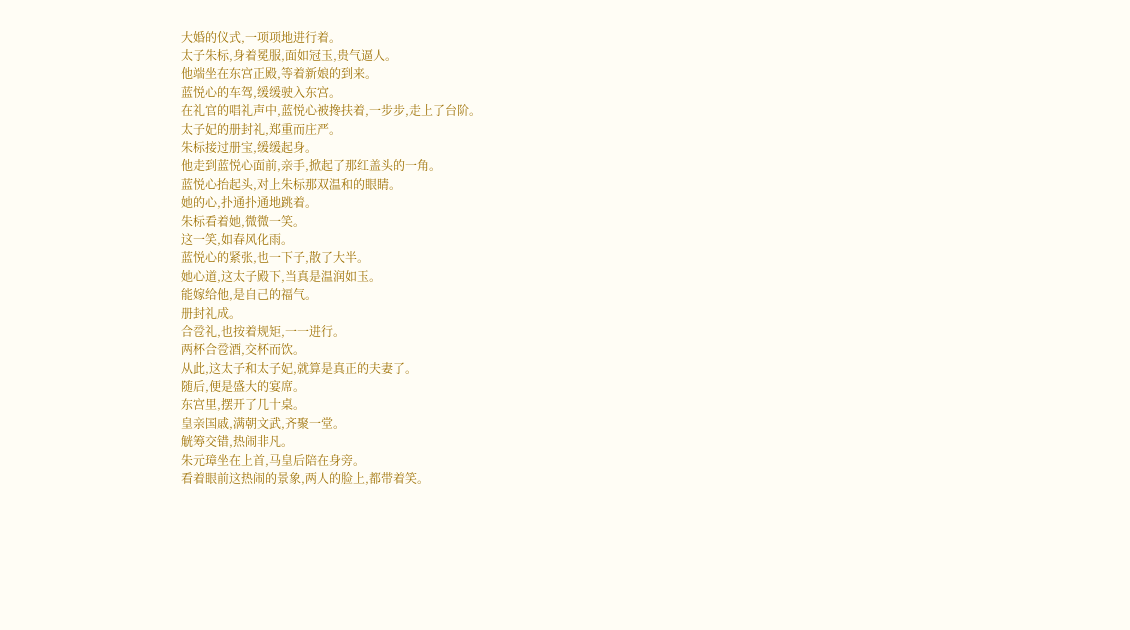大婚的仪式,一项项地进行着。
太子朱标,身着冕服,面如冠玉,贵气逼人。
他端坐在东宫正殿,等着新娘的到来。
蓝悦心的车驾,缓缓驶入东宫。
在礼官的唱礼声中,蓝悦心被搀扶着,一步步,走上了台阶。
太子妃的册封礼,郑重而庄严。
朱标接过册宝,缓缓起身。
他走到蓝悦心面前,亲手,掀起了那红盖头的一角。
蓝悦心抬起头,对上朱标那双温和的眼睛。
她的心,扑通扑通地跳着。
朱标看着她,微微一笑。
这一笑,如春风化雨。
蓝悦心的紧张,也一下子,散了大半。
她心道,这太子殿下,当真是温润如玉。
能嫁给他,是自己的福气。
册封礼成。
合卺礼,也按着规矩,一一进行。
两杯合卺酒,交杯而饮。
从此,这太子和太子妃,就算是真正的夫妻了。
随后,便是盛大的宴席。
东宫里,摆开了几十桌。
皇亲国戚,满朝文武,齐聚一堂。
觥筹交错,热闹非凡。
朱元璋坐在上首,马皇后陪在身旁。
看着眼前这热闹的景象,两人的脸上,都带着笑。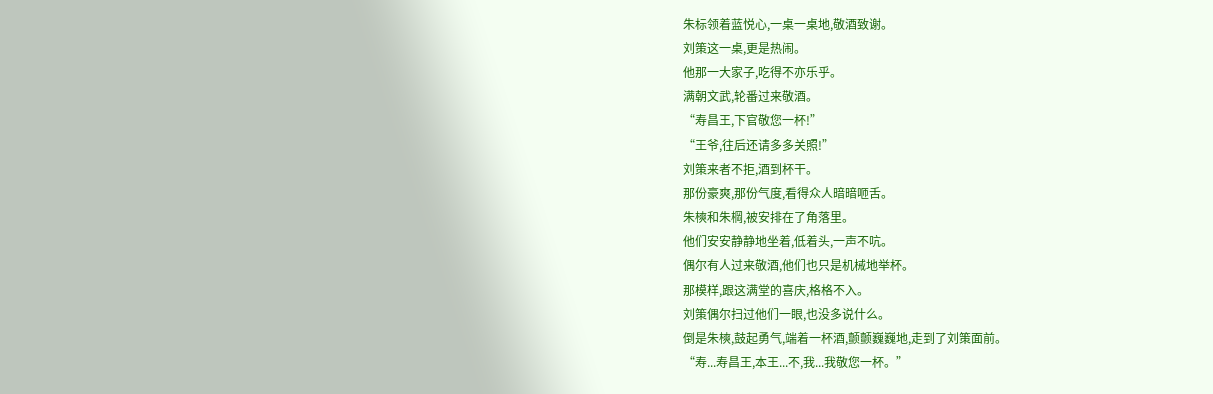朱标领着蓝悦心,一桌一桌地,敬酒致谢。
刘策这一桌,更是热闹。
他那一大家子,吃得不亦乐乎。
满朝文武,轮番过来敬酒。
“寿昌王,下官敬您一杯!”
“王爷,往后还请多多关照!”
刘策来者不拒,酒到杯干。
那份豪爽,那份气度,看得众人暗暗咂舌。
朱樉和朱棡,被安排在了角落里。
他们安安静静地坐着,低着头,一声不吭。
偶尔有人过来敬酒,他们也只是机械地举杯。
那模样,跟这满堂的喜庆,格格不入。
刘策偶尔扫过他们一眼,也没多说什么。
倒是朱樉,鼓起勇气,端着一杯酒,颤颤巍巍地,走到了刘策面前。
“寿...寿昌王,本王...不,我...我敬您一杯。”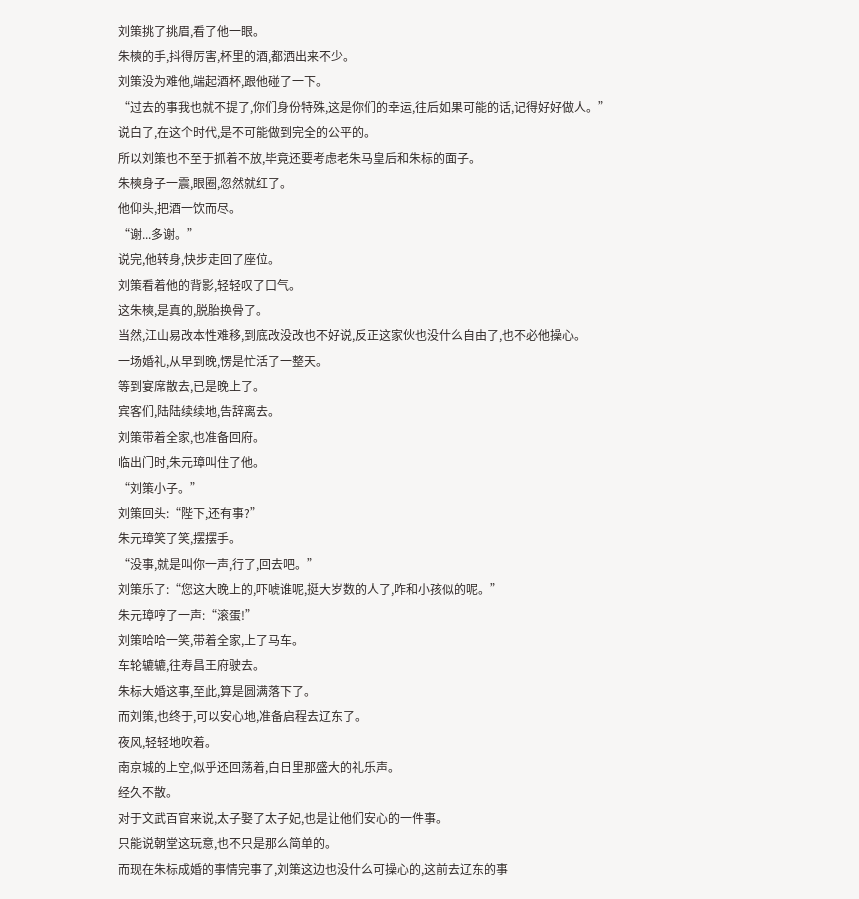刘策挑了挑眉,看了他一眼。
朱樉的手,抖得厉害,杯里的酒,都洒出来不少。
刘策没为难他,端起酒杯,跟他碰了一下。
“过去的事我也就不提了,你们身份特殊,这是你们的幸运,往后如果可能的话,记得好好做人。”
说白了,在这个时代,是不可能做到完全的公平的。
所以刘策也不至于抓着不放,毕竟还要考虑老朱马皇后和朱标的面子。
朱樉身子一震,眼圈,忽然就红了。
他仰头,把酒一饮而尽。
“谢...多谢。”
说完,他转身,快步走回了座位。
刘策看着他的背影,轻轻叹了口气。
这朱樉,是真的,脱胎换骨了。
当然,江山易改本性难移,到底改没改也不好说,反正这家伙也没什么自由了,也不必他操心。
一场婚礼,从早到晚,愣是忙活了一整天。
等到宴席散去,已是晚上了。
宾客们,陆陆续续地,告辞离去。
刘策带着全家,也准备回府。
临出门时,朱元璋叫住了他。
“刘策小子。”
刘策回头:“陛下,还有事?”
朱元璋笑了笑,摆摆手。
“没事,就是叫你一声,行了,回去吧。”
刘策乐了:“您这大晚上的,吓唬谁呢,挺大岁数的人了,咋和小孩似的呢。”
朱元璋哼了一声:“滚蛋!”
刘策哈哈一笑,带着全家,上了马车。
车轮辘辘,往寿昌王府驶去。
朱标大婚这事,至此,算是圆满落下了。
而刘策,也终于,可以安心地,准备启程去辽东了。
夜风,轻轻地吹着。
南京城的上空,似乎还回荡着,白日里那盛大的礼乐声。
经久不散。
对于文武百官来说,太子娶了太子妃,也是让他们安心的一件事。
只能说朝堂这玩意,也不只是那么简单的。
而现在朱标成婚的事情完事了,刘策这边也没什么可操心的,这前去辽东的事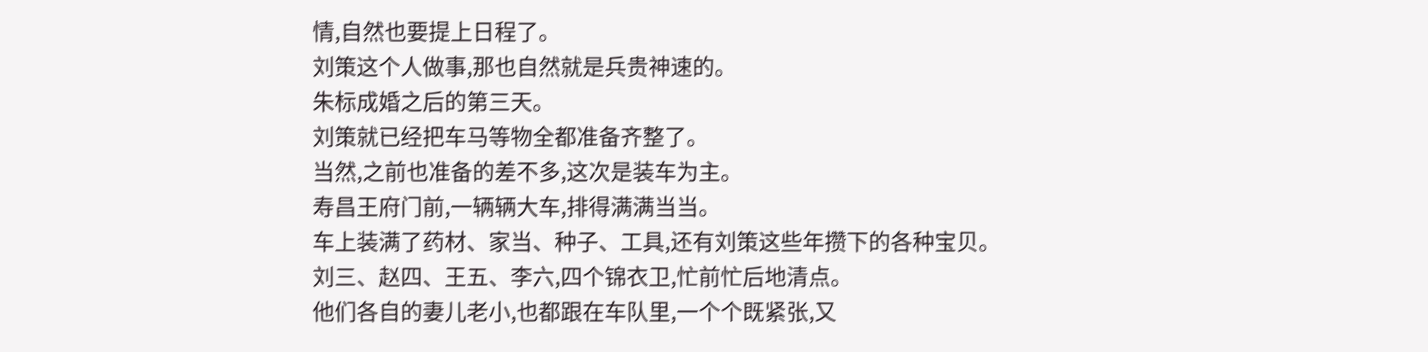情,自然也要提上日程了。
刘策这个人做事,那也自然就是兵贵神速的。
朱标成婚之后的第三天。
刘策就已经把车马等物全都准备齐整了。
当然,之前也准备的差不多,这次是装车为主。
寿昌王府门前,一辆辆大车,排得满满当当。
车上装满了药材、家当、种子、工具,还有刘策这些年攒下的各种宝贝。
刘三、赵四、王五、李六,四个锦衣卫,忙前忙后地清点。
他们各自的妻儿老小,也都跟在车队里,一个个既紧张,又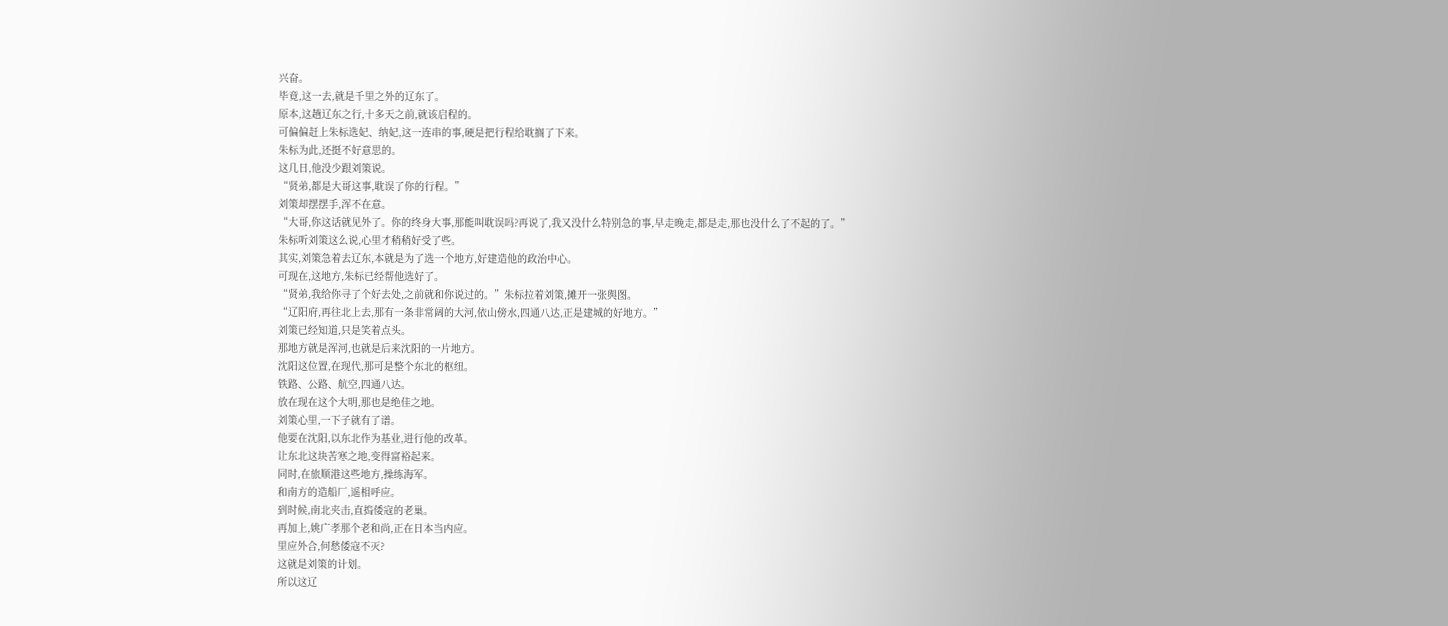兴奋。
毕竟,这一去,就是千里之外的辽东了。
原本,这趟辽东之行,十多天之前,就该启程的。
可偏偏赶上朱标选妃、纳妃,这一连串的事,硬是把行程给耽搁了下来。
朱标为此,还挺不好意思的。
这几日,他没少跟刘策说。
“贤弟,都是大哥这事,耽误了你的行程。”
刘策却摆摆手,浑不在意。
“大哥,你这话就见外了。你的终身大事,那能叫耽误吗?再说了,我又没什么特别急的事,早走晚走,都是走,那也没什么了不起的了。”
朱标听刘策这么说,心里才稍稍好受了些。
其实,刘策急着去辽东,本就是为了选一个地方,好建造他的政治中心。
可现在,这地方,朱标已经帮他选好了。
“贤弟,我给你寻了个好去处,之前就和你说过的。”朱标拉着刘策,摊开一张舆图。
“辽阳府,再往北上去,那有一条非常阔的大河,依山傍水,四通八达,正是建城的好地方。”
刘策已经知道,只是笑着点头。
那地方就是浑河,也就是后来沈阳的一片地方。
沈阳这位置,在现代,那可是整个东北的枢纽。
铁路、公路、航空,四通八达。
放在现在这个大明,那也是绝佳之地。
刘策心里,一下子就有了谱。
他要在沈阳,以东北作为基业,进行他的改革。
让东北这块苦寒之地,变得富裕起来。
同时,在旅顺港这些地方,操练海军。
和南方的造船厂,遥相呼应。
到时候,南北夹击,直捣倭寇的老巢。
再加上,姚广孝那个老和尚,正在日本当内应。
里应外合,何愁倭寇不灭?
这就是刘策的计划。
所以这辽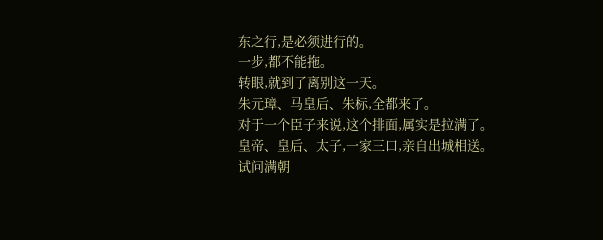东之行,是必须进行的。
一步,都不能拖。
转眼,就到了离别这一天。
朱元璋、马皇后、朱标,全都来了。
对于一个臣子来说,这个排面,属实是拉满了。
皇帝、皇后、太子,一家三口,亲自出城相送。
试问满朝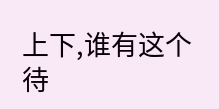上下,谁有这个待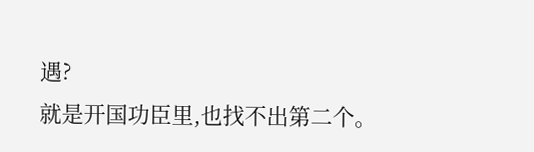遇?
就是开国功臣里,也找不出第二个。